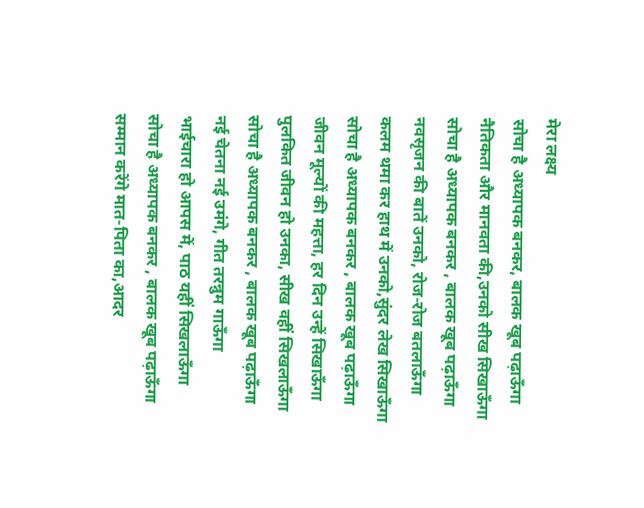मेरा लक्ष्य
सोचा है अध्यापक बनकर, बालक खूब पढ़ाऊँगा
नैतिकता और मानवता की,उनको सीख सिखाऊँगा
सोचा है अध्यापक बनकर , बालक खूब पढ़ाऊँगा
नवसृजन की बातें उनको, रोज-रोज बतलाऊँगा
कलम थमा कर हाथ में उनको,सुंदर लेख सिखाऊँगा
सोचा है अध्यापक बनकर , बालक खूब पढ़ाऊँगा
जीवन मूल्यों की महत्ता, हर दिन उन्हें सिखाऊँगा
पुलकित जीवन हो उनका, सीख वहीं सिखलाऊँगा
सोचा है अध्यापक बनकर , बालक खूब पढ़ाऊँगा
नई चेतना नई उमंगे, गीत तरन्नुम गाऊँगा
भाईचारा हो आपस में, पाठ यहीं सिखलाऊँगा
सोचा है अध्यापक बनकर , बालक खूब पढ़ाऊँगा
सम्मान करेंगे मात-पिता का,आदर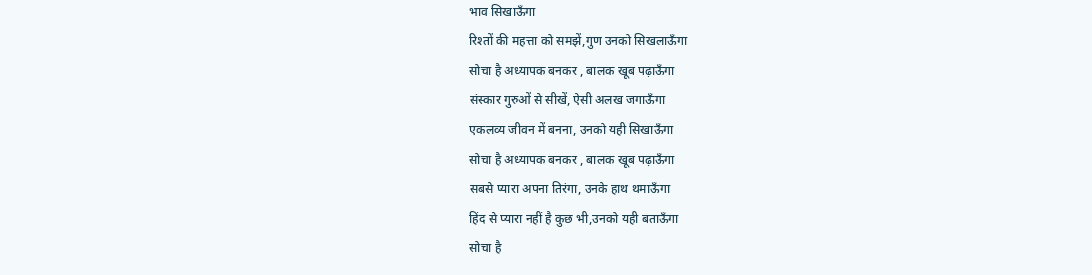भाव सिखाऊँगा
रिश्तों की महत्ता को समझें,गुण उनको सिखलाऊँगा
सोचा है अध्यापक बनकर , बालक खूब पढ़ाऊँगा
संस्कार गुरुओं से सीखें, ऐसी अलख जगाऊँगा
एकलव्य जीवन में बनना, उनको यही सिखाऊँगा
सोचा है अध्यापक बनकर , बालक खूब पढ़ाऊँगा
सबसे प्यारा अपना तिरंगा, उनके हाथ थमाऊँगा
हिंद से प्यारा नहीं है कुछ भी,उनको यही बताऊँगा
सोचा है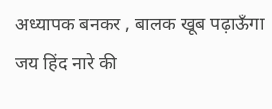अध्यापक बनकर , बालक खूब पढ़ाऊँगा
जय हिंद नारे की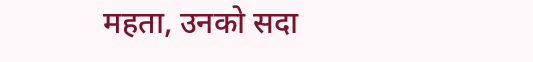महता, उनको सदा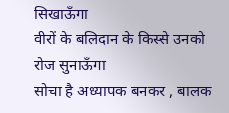सिखाऊँगा
वीरों के बलिदान के किस्से उनको रोज सुनाऊँगा
सोचा है अध्यापक बनकर , बालक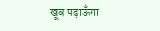खूब पढ़ाऊँगा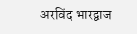अरविंद भारद्वाज